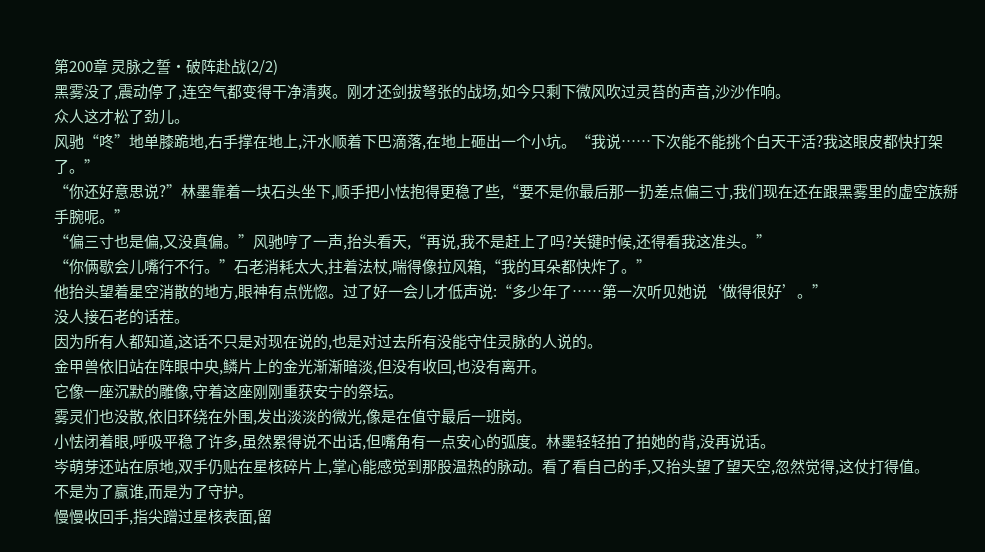第200章 灵脉之誓·破阵赴战(2/2)
黑雾没了,震动停了,连空气都变得干净清爽。刚才还剑拔弩张的战场,如今只剩下微风吹过灵苔的声音,沙沙作响。
众人这才松了劲儿。
风驰“咚”地单膝跪地,右手撑在地上,汗水顺着下巴滴落,在地上砸出一个小坑。“我说……下次能不能挑个白天干活?我这眼皮都快打架了。”
“你还好意思说?”林墨靠着一块石头坐下,顺手把小怯抱得更稳了些,“要不是你最后那一扔差点偏三寸,我们现在还在跟黑雾里的虚空族掰手腕呢。”
“偏三寸也是偏,又没真偏。”风驰哼了一声,抬头看天,“再说,我不是赶上了吗?关键时候,还得看我这准头。”
“你俩歇会儿嘴行不行。”石老消耗太大,拄着法杖,喘得像拉风箱,“我的耳朵都快炸了。”
他抬头望着星空消散的地方,眼神有点恍惚。过了好一会儿才低声说:“多少年了……第一次听见她说‘做得很好’。”
没人接石老的话茬。
因为所有人都知道,这话不只是对现在说的,也是对过去所有没能守住灵脉的人说的。
金甲兽依旧站在阵眼中央,鳞片上的金光渐渐暗淡,但没有收回,也没有离开。
它像一座沉默的雕像,守着这座刚刚重获安宁的祭坛。
雾灵们也没散,依旧环绕在外围,发出淡淡的微光,像是在值守最后一班岗。
小怯闭着眼,呼吸平稳了许多,虽然累得说不出话,但嘴角有一点安心的弧度。林墨轻轻拍了拍她的背,没再说话。
岑萌芽还站在原地,双手仍贴在星核碎片上,掌心能感觉到那股温热的脉动。看了看自己的手,又抬头望了望天空,忽然觉得,这仗打得值。
不是为了赢谁,而是为了守护。
慢慢收回手,指尖蹭过星核表面,留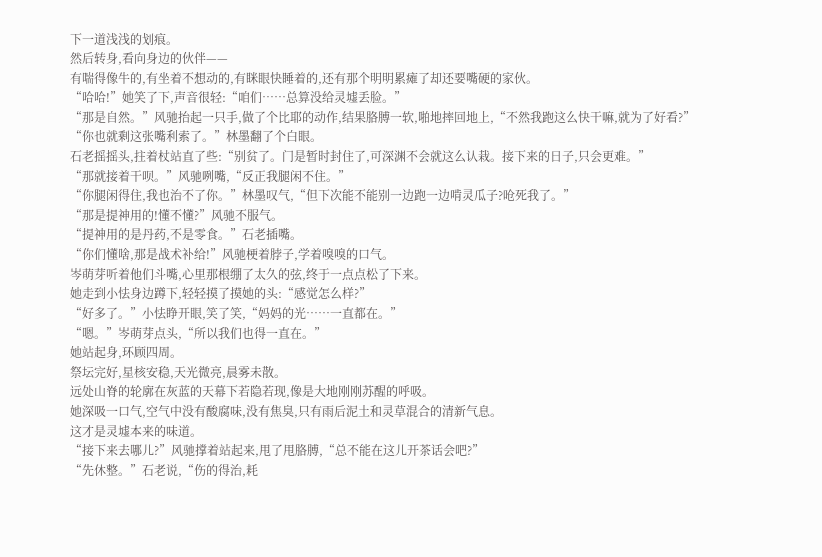下一道浅浅的划痕。
然后转身,看向身边的伙伴——
有喘得像牛的,有坐着不想动的,有眯眼快睡着的,还有那个明明累瘫了却还要嘴硬的家伙。
“哈哈!”她笑了下,声音很轻:“咱们……总算没给灵墟丢脸。”
“那是自然。”风驰抬起一只手,做了个比耶的动作,结果胳膊一软,啪地摔回地上,“不然我跑这么快干嘛,就为了好看?”
“你也就剩这张嘴利索了。”林墨翻了个白眼。
石老摇摇头,拄着杖站直了些:“别贫了。门是暂时封住了,可深渊不会就这么认栽。接下来的日子,只会更难。”
“那就接着干呗。”风驰咧嘴,“反正我腿闲不住。”
“你腿闲得住,我也治不了你。”林墨叹气,“但下次能不能别一边跑一边啃灵瓜子?呛死我了。”
“那是提神用的!懂不懂?”风驰不服气。
“提神用的是丹药,不是零食。”石老插嘴。
“你们懂啥,那是战术补给!”风驰梗着脖子,学着嗅嗅的口气。
岑萌芽听着他们斗嘴,心里那根绷了太久的弦,终于一点点松了下来。
她走到小怯身边蹲下,轻轻摸了摸她的头:“感觉怎么样?”
“好多了。”小怯睁开眼,笑了笑,“妈妈的光……一直都在。”
“嗯。”岑萌芽点头,“所以我们也得一直在。”
她站起身,环顾四周。
祭坛完好,星核安稳,天光微亮,晨雾未散。
远处山脊的轮廓在灰蓝的天幕下若隐若现,像是大地刚刚苏醒的呼吸。
她深吸一口气,空气中没有酸腐味,没有焦臭,只有雨后泥土和灵草混合的清新气息。
这才是灵墟本来的味道。
“接下来去哪儿?”风驰撑着站起来,甩了甩胳膊,“总不能在这儿开茶话会吧?”
“先休整。”石老说,“伤的得治,耗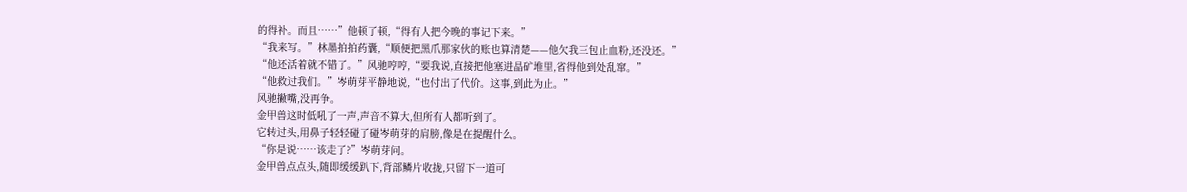的得补。而且……”他顿了顿,“得有人把今晚的事记下来。”
“我来写。”林墨拍拍药囊,“顺便把黑爪那家伙的账也算清楚——他欠我三包止血粉,还没还。”
“他还活着就不错了。”风驰哼哼,“要我说,直接把他塞进晶矿堆里,省得他到处乱窜。”
“他救过我们。”岑萌芽平静地说,“也付出了代价。这事,到此为止。”
风驰撇嘴,没再争。
金甲兽这时低吼了一声,声音不算大,但所有人都听到了。
它转过头,用鼻子轻轻碰了碰岑萌芽的肩膀,像是在提醒什么。
“你是说……该走了?”岑萌芽问。
金甲兽点点头,随即缓缓趴下,背部鳞片收拢,只留下一道可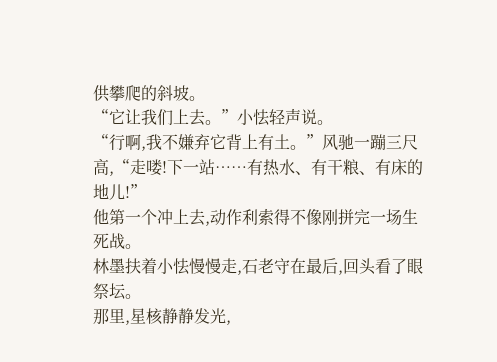供攀爬的斜坡。
“它让我们上去。”小怯轻声说。
“行啊,我不嫌弃它背上有土。”风驰一蹦三尺高,“走喽!下一站……有热水、有干粮、有床的地儿!”
他第一个冲上去,动作利索得不像刚拼完一场生死战。
林墨扶着小怯慢慢走,石老守在最后,回头看了眼祭坛。
那里,星核静静发光,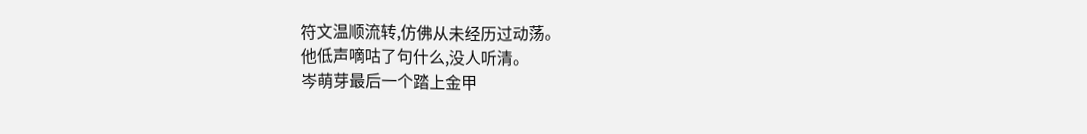符文温顺流转,仿佛从未经历过动荡。
他低声嘀咕了句什么,没人听清。
岑萌芽最后一个踏上金甲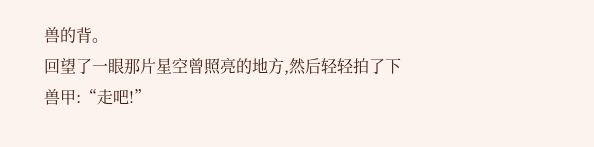兽的背。
回望了一眼那片星空曾照亮的地方,然后轻轻拍了下兽甲:“走吧!”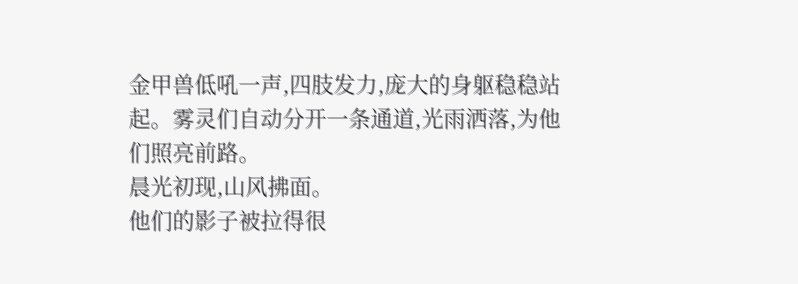金甲兽低吼一声,四肢发力,庞大的身躯稳稳站起。雾灵们自动分开一条通道,光雨洒落,为他们照亮前路。
晨光初现,山风拂面。
他们的影子被拉得很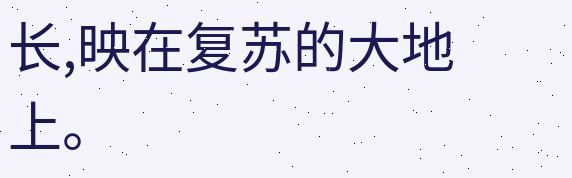长,映在复苏的大地上。